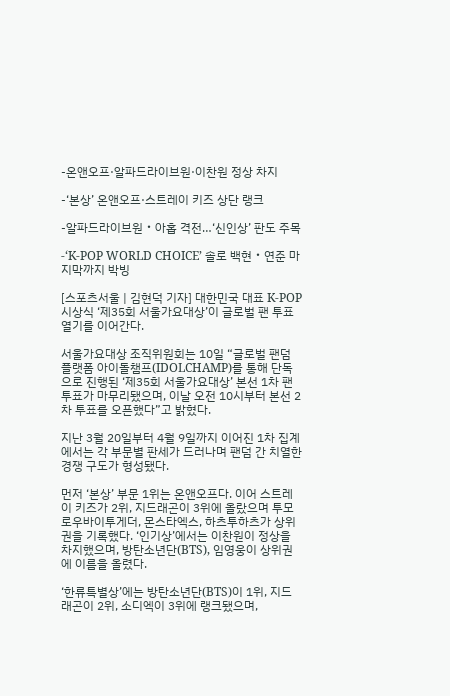-온앤오프·알파드라이브원·이찬원 정상 차지

-‘본상’ 온앤오프·스트레이 키즈 상단 랭크

-알파드라이브원‧아홉 격전…‘신인상’ 판도 주목

-‘K-POP WORLD CHOICE’ 솔로 백현‧연준 마지막까지 박빙

[스포츠서울 | 김현덕 기자] 대한민국 대표 K-POP 시상식 ‘제35회 서울가요대상’이 글로벌 팬 투표 열기를 이어간다.

서울가요대상 조직위원회는 10일 “글로벌 팬덤 플랫폼 아이돌챔프(IDOLCHAMP)를 통해 단독으로 진행된 ‘제35회 서울가요대상’ 본선 1차 팬 투표가 마무리됐으며, 이날 오전 10시부터 본선 2차 투표를 오픈했다”고 밝혔다.

지난 3월 20일부터 4월 9일까지 이어진 1차 집계에서는 각 부문별 판세가 드러나며 팬덤 간 치열한 경쟁 구도가 형성됐다.

먼저 ‘본상’ 부문 1위는 온앤오프다. 이어 스트레이 키즈가 2위, 지드래곤이 3위에 올랐으며 투모로우바이투게더, 몬스타엑스, 하츠투하츠가 상위권을 기록했다. ‘인기상’에서는 이찬원이 정상을 차지했으며, 방탄소년단(BTS), 임영웅이 상위권에 이름을 올렸다.

‘한류특별상’에는 방탄소년단(BTS)이 1위, 지드래곤이 2위, 소디엑이 3위에 랭크됐으며,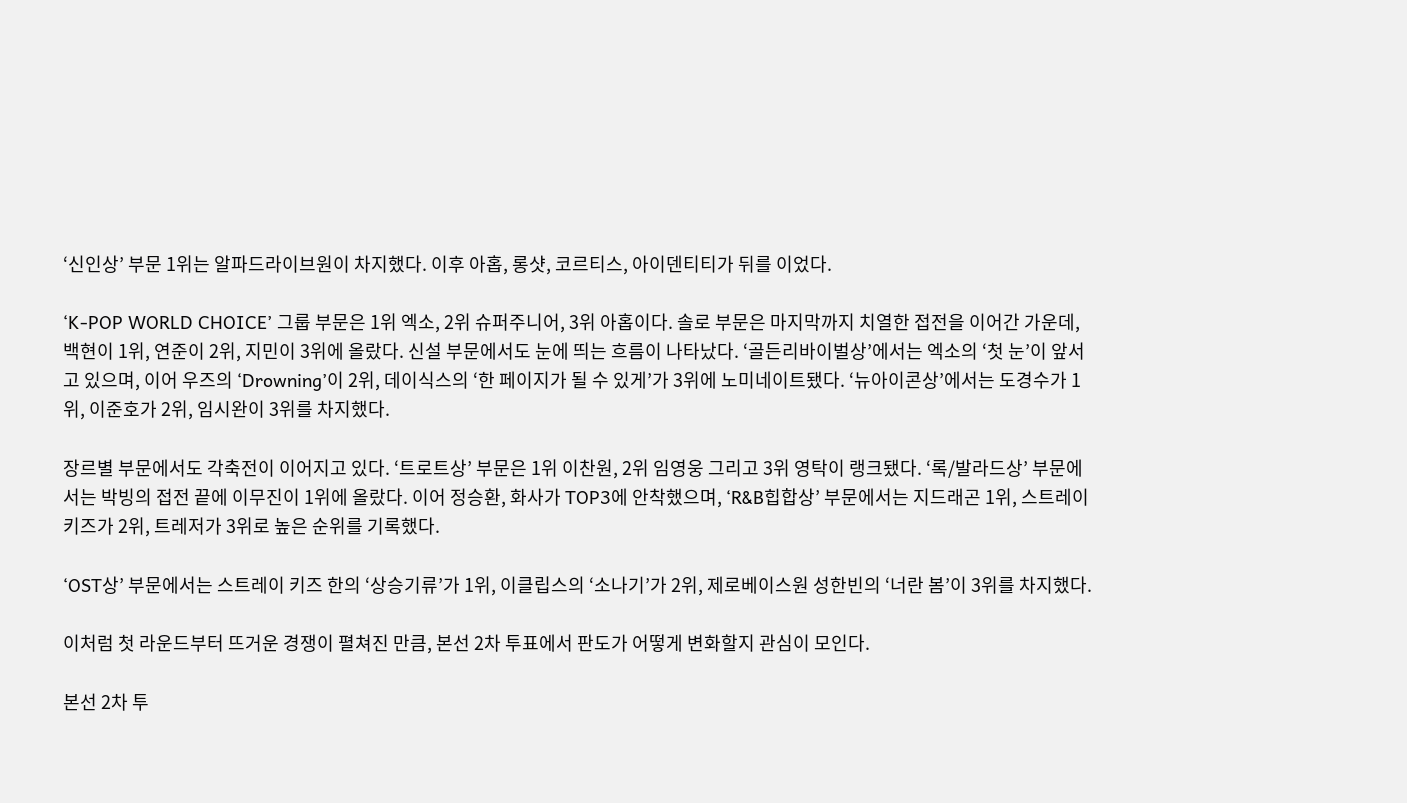‘신인상’ 부문 1위는 알파드라이브원이 차지했다. 이후 아홉, 롱샷, 코르티스, 아이덴티티가 뒤를 이었다.

‘K-POP WORLD CHOICE’ 그룹 부문은 1위 엑소, 2위 슈퍼주니어, 3위 아홉이다. 솔로 부문은 마지막까지 치열한 접전을 이어간 가운데, 백현이 1위, 연준이 2위, 지민이 3위에 올랐다. 신설 부문에서도 눈에 띄는 흐름이 나타났다. ‘골든리바이벌상’에서는 엑소의 ‘첫 눈’이 앞서고 있으며, 이어 우즈의 ‘Drowning’이 2위, 데이식스의 ‘한 페이지가 될 수 있게’가 3위에 노미네이트됐다. ‘뉴아이콘상’에서는 도경수가 1위, 이준호가 2위, 임시완이 3위를 차지했다.

장르별 부문에서도 각축전이 이어지고 있다. ‘트로트상’ 부문은 1위 이찬원, 2위 임영웅 그리고 3위 영탁이 랭크됐다. ‘록/발라드상’ 부문에서는 박빙의 접전 끝에 이무진이 1위에 올랐다. 이어 정승환, 화사가 TOP3에 안착했으며, ‘R&B힙합상’ 부문에서는 지드래곤 1위, 스트레이 키즈가 2위, 트레저가 3위로 높은 순위를 기록했다.

‘OST상’ 부문에서는 스트레이 키즈 한의 ‘상승기류’가 1위, 이클립스의 ‘소나기’가 2위, 제로베이스원 성한빈의 ‘너란 봄’이 3위를 차지했다.

이처럼 첫 라운드부터 뜨거운 경쟁이 펼쳐진 만큼, 본선 2차 투표에서 판도가 어떻게 변화할지 관심이 모인다.

본선 2차 투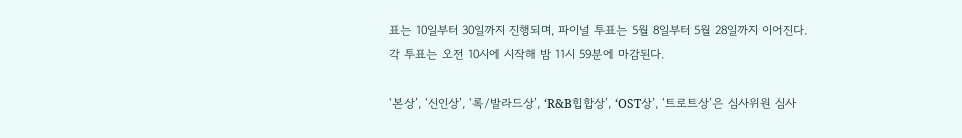표는 10일부터 30일까지 진행되며, 파이널 투표는 5월 8일부터 5월 28일까지 이어진다. 각 투표는 오전 10시에 시작해 밤 11시 59분에 마감된다.

‘본상’, ‘신인상’, ‘록/발라드상’, ‘R&B힙합상’, ‘OST상’, ‘트로트상’은 심사위원 심사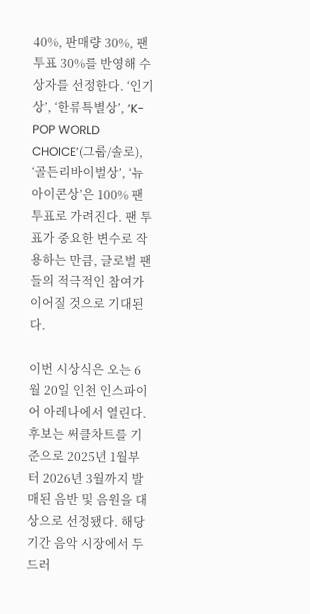40%, 판매량 30%, 팬 투표 30%를 반영해 수상자를 선정한다. ‘인기상’, ‘한류특별상’, ‘K-POP WORLD CHOICE’(그룹/솔로), ‘골든리바이벌상’, ‘뉴아이콘상’은 100% 팬 투표로 가려진다. 팬 투표가 중요한 변수로 작용하는 만큼, 글로벌 팬들의 적극적인 참여가 이어질 것으로 기대된다.

이번 시상식은 오는 6월 20일 인천 인스파이어 아레나에서 열린다. 후보는 써클차트를 기준으로 2025년 1월부터 2026년 3월까지 발매된 음반 및 음원을 대상으로 선정됐다. 해당 기간 음악 시장에서 두드러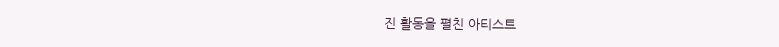진 활동을 펼친 아티스트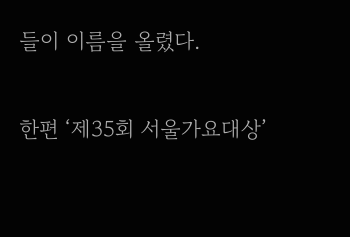들이 이름을 올렸다.

한편 ‘제35회 서울가요대상’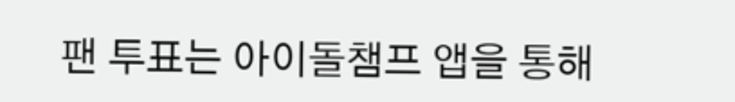팬 투표는 아이돌챔프 앱을 통해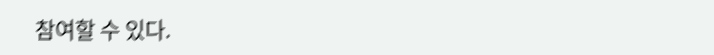참여할 수 있다.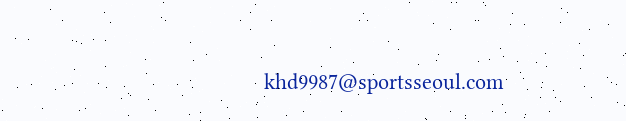khd9987@sportsseoul.com